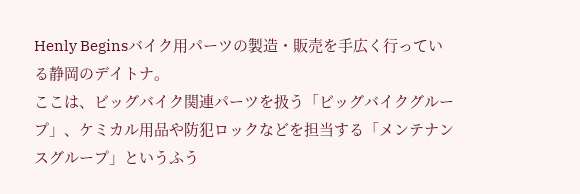Henly Beginsバイク用パーツの製造・販売を手広く行っている静岡のデイトナ。
ここは、ビッグバイク関連パーツを扱う「ビッグバイクグループ」、ケミカル用品や防犯ロックなどを担当する「メンテナンスグループ」というふう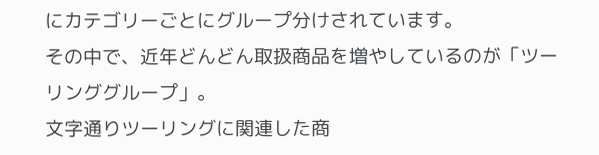にカテゴリーごとにグループ分けされています。
その中で、近年どんどん取扱商品を増やしているのが「ツーリンググループ」。
文字通りツーリングに関連した商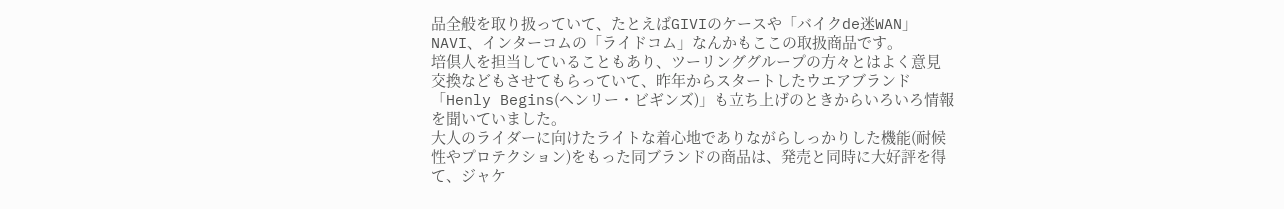品全般を取り扱っていて、たとえばGIVIのケースや「バイクde迷WAN」NAVI、インターコムの「ライドコム」なんかもここの取扱商品です。
培倶人を担当していることもあり、ツーリンググループの方々とはよく意見交換などもさせてもらっていて、昨年からスタートしたウエアブランド「Henly Begins(ヘンリー・ビギンズ)」も立ち上げのときからいろいろ情報を聞いていました。
大人のライダーに向けたライトな着心地でありながらしっかりした機能(耐候性やプロテクション)をもった同ブランドの商品は、発売と同時に大好評を得て、ジャケ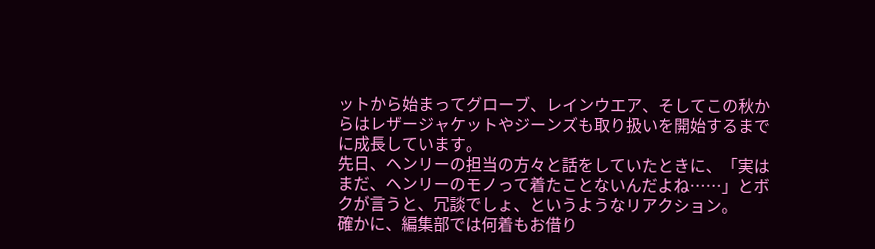ットから始まってグローブ、レインウエア、そしてこの秋からはレザージャケットやジーンズも取り扱いを開始するまでに成長しています。
先日、ヘンリーの担当の方々と話をしていたときに、「実はまだ、ヘンリーのモノって着たことないんだよね……」とボクが言うと、冗談でしょ、というようなリアクション。
確かに、編集部では何着もお借り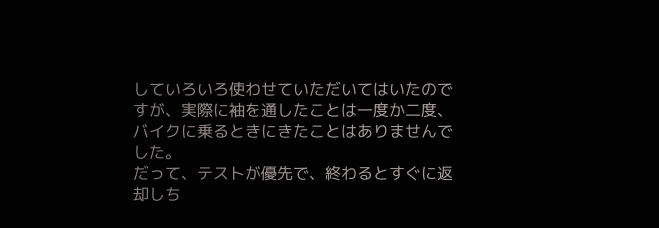していろいろ使わせていただいてはいたのですが、実際に袖を通したことは一度か二度、バイクに乗るときにきたことはありませんでした。
だって、テストが優先で、終わるとすぐに返却しち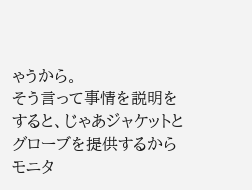ゃうから。
そう言って事情を説明をすると、じゃあジャケットとグローブを提供するからモニタ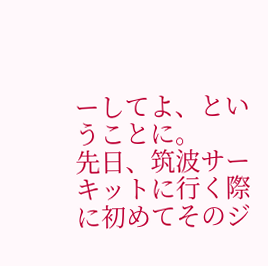ーしてよ、ということに。
先日、筑波サーキットに行く際に初めてそのジ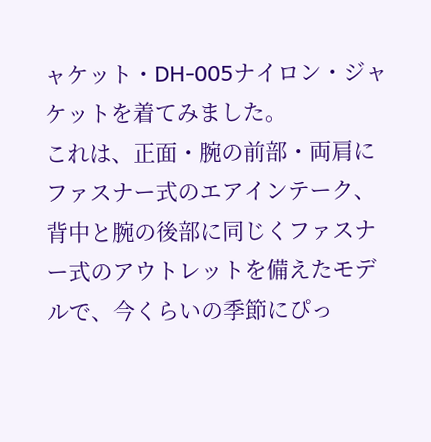ャケット・DH-005ナイロン・ジャケットを着てみました。
これは、正面・腕の前部・両肩にファスナー式のエアインテーク、背中と腕の後部に同じくファスナー式のアウトレットを備えたモデルで、今くらいの季節にぴっ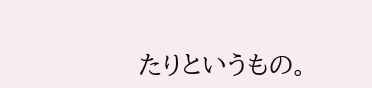たりというもの。